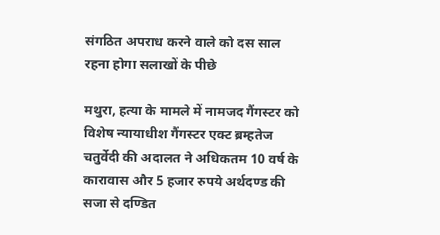संगठित अपराध करने वाले को दस साल रहना होगा सलाखों के पीछे

मथुरा, हत्या के मामले में नामजद गैंगस्टर को विशेष न्यायाधीश गैंगस्टर एक्ट ब्रम्हतेज चतुर्वेदी की अदालत ने अधिकतम 10 वर्ष के कारावास और 5 हजार रुपये अर्थदण्ड की सजा से दण्डित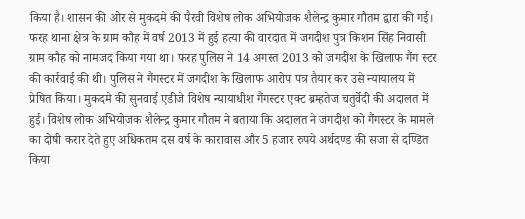किया है। शासन की ओर से मुकदमे की पैरवी विशेष लोक अभियोजक शैलेन्द्र कुमार गौतम द्वारा की गई। फरह थाना क्षेत्र के ग्राम कौह में वर्ष 2013 में हुई हत्या की वारदात में जगदीश पुत्र किशन सिंह निवासी ग्राम कौह को नामजद किया गया था। फरह पुलिस ने 14 अगस्त 2013 को जगदीश के खिलाफ गैंग स्टर की कार्रवाई की थी। पुलिस ने गैंगस्टर में जगदीश के खिलाफ आरोप पत्र तैयार कर उसे न्यायालय में प्रेषित किया। मुकदमे की सुनवाई एडीजे विशेष न्यायाधीश गैंगस्टर एक्ट ब्रम्हतेज चतुर्वेदी की अदालत में हुई। विशेष लोक अभियोजक शैलेन्द्र कुमार गौतम ने बताया कि अदालत ने जगदीश को गैंगस्टर के मामले का दोषी करार देते हुए अधिकतम दस वर्ष के कारावास और 5 हजार रुपये अर्थदण्ड की सजा से दण्डित किया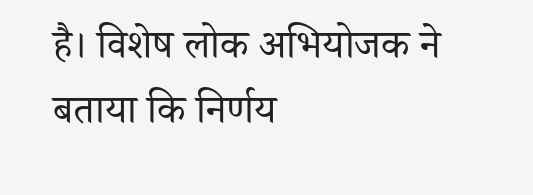है। विशेष लोक अभियोजक ने बताया कि निर्णय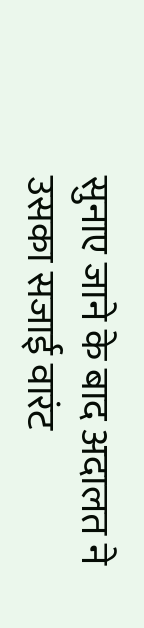सुनाए जाने के बाद अदालत ने उसका सजाई वारंट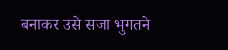बनाकर उसे सजा भुगतने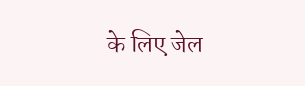के लिए जेल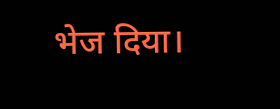भेज दिया।